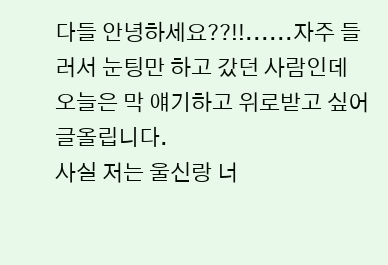다들 안녕하세요??!!......자주 들러서 눈팅만 하고 갔던 사람인데 오늘은 막 얘기하고 위로받고 싶어 글올립니다.
사실 저는 울신랑 너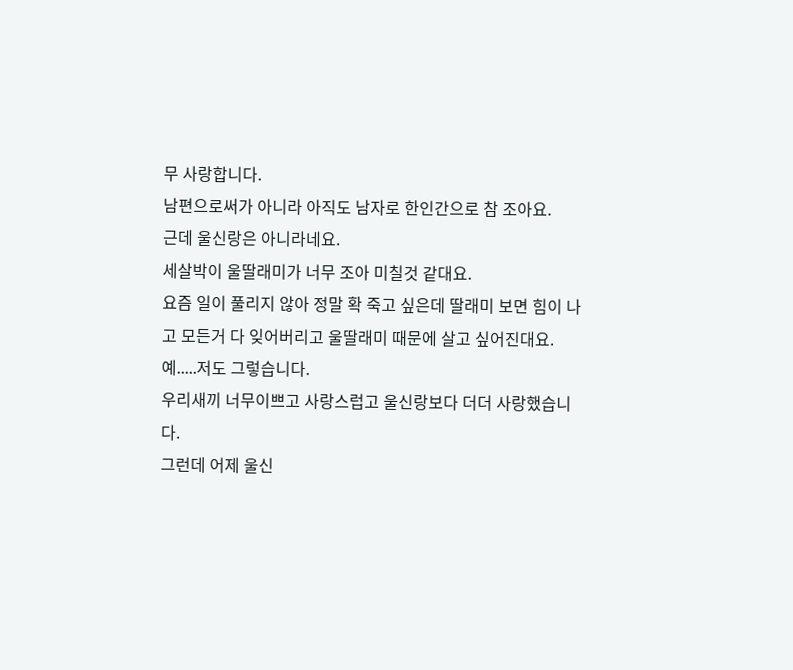무 사랑합니다.
남편으로써가 아니라 아직도 남자로 한인간으로 참 조아요.
근데 울신랑은 아니라네요.
세살박이 울딸래미가 너무 조아 미칠것 같대요.
요즘 일이 풀리지 않아 정말 확 죽고 싶은데 딸래미 보면 힘이 나고 모든거 다 잊어버리고 울딸래미 때문에 살고 싶어진대요.
예.....저도 그렇습니다.
우리새끼 너무이쁘고 사랑스럽고 울신랑보다 더더 사랑했습니다.
그런데 어제 울신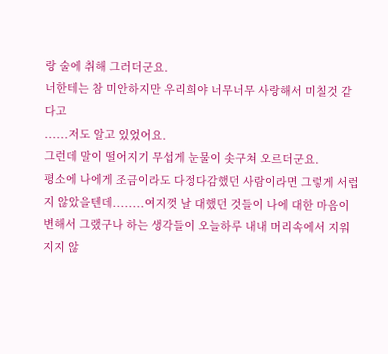랑 술에 취해 그러더군요.
너한테는 참 미안하지만 우리희야 너무너무 사랑해서 미칠것 같다고
......저도 알고 있었어요.
그런데 말이 떨어지기 무섭게 눈물이 솟구쳐 오르더군요.
평소에 나에게 조금이라도 다정다감했던 사람이라면 그렇게 서럽지 않았을텐데........여지껏 날 대했던 것들이 나에 대한 마음이 변해서 그랬구나 하는 생각들이 오늘하루 내내 머리속에서 지워지지 않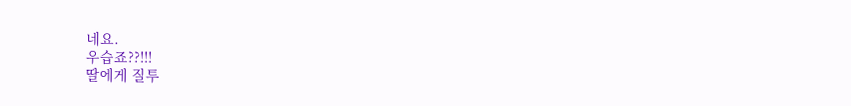네요.
우습죠??!!!
딸에게 질투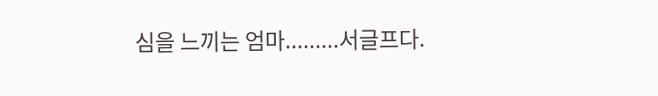심을 느끼는 엄마.........서글프다.